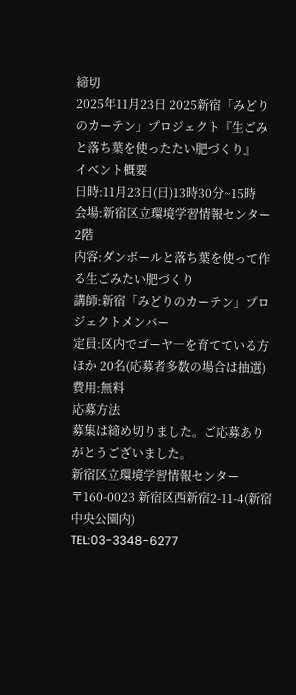締切
2025年11月23日 2025新宿「みどりのカーテン」プロジェクト『生ごみと落ち葉を使ったたい肥づくり』
イベント概要
日時:11月23日(日)13時30分~15時
会場:新宿区立環境学習情報センター 2階
内容:ダンボールと落ち葉を使って作る生ごみたい肥づくり
講師:新宿「みどりのカーテン」プロジェクトメンバー
定員:区内でゴーヤ―を育てている方ほか 20名(応募者多数の場合は抽選)
費用:無料
応募方法
募集は締め切りました。ご応募ありがとうございました。
新宿区立環境学習情報センター
〒160-0023 新宿区西新宿2-11-4(新宿中央公園内)
TEL:03-3348-6277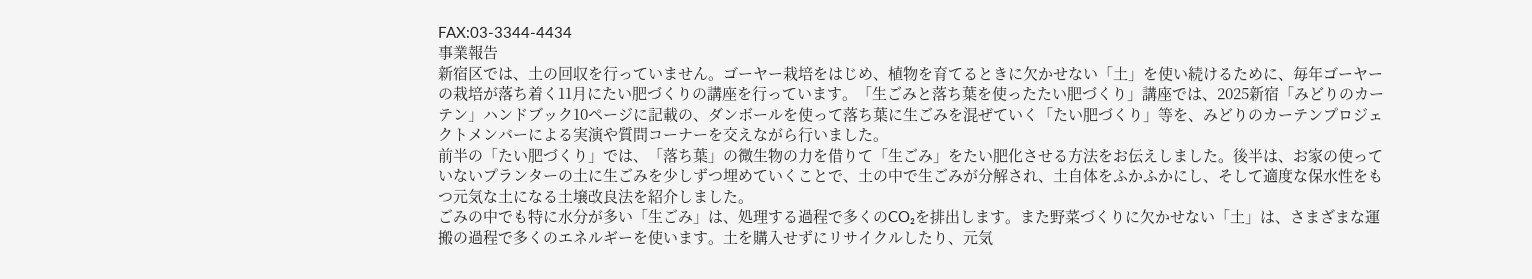FAX:03-3344-4434
事業報告
新宿区では、土の回収を行っていません。ゴーヤー栽培をはじめ、植物を育てるときに欠かせない「土」を使い続けるために、毎年ゴーヤーの栽培が落ち着く11月にたい肥づくりの講座を行っています。「生ごみと落ち葉を使ったたい肥づくり」講座では、2025新宿「みどりのカーテン」ハンドブック10ページに記載の、ダンボールを使って落ち葉に生ごみを混ぜていく「たい肥づくり」等を、みどりのカーテンプロジェクトメンバーによる実演や質問コーナーを交えながら行いました。
前半の「たい肥づくり」では、「落ち葉」の微生物の力を借りて「生ごみ」をたい肥化させる方法をお伝えしました。後半は、お家の使っていないプランターの土に生ごみを少しずつ埋めていくことで、土の中で生ごみが分解され、土自体をふかふかにし、そして適度な保水性をもつ元気な土になる土壌改良法を紹介しました。
ごみの中でも特に水分が多い「生ごみ」は、処理する過程で多くのCO₂を排出します。また野菜づくりに欠かせない「土」は、さまざまな運搬の過程で多くのエネルギーを使います。土を購入せずにリサイクルしたり、元気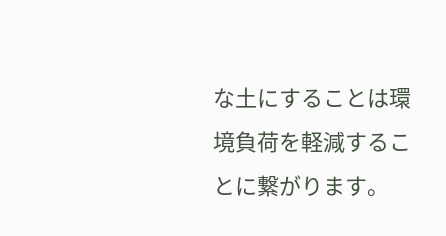な土にすることは環境負荷を軽減することに繋がります。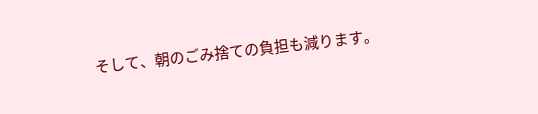そして、朝のごみ捨ての負担も減ります。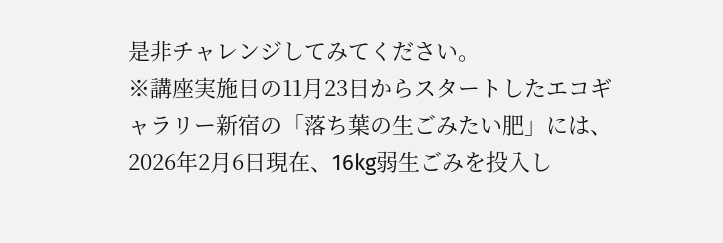是非チャレンジしてみてください。
※講座実施日の11月23日からスタートしたエコギャラリー新宿の「落ち葉の生ごみたい肥」には、2026年2月6日現在、16kg弱生ごみを投入し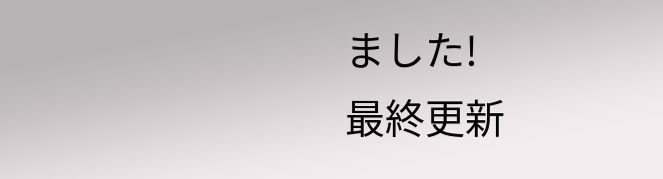ました!
最終更新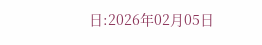日:2026年02月05日